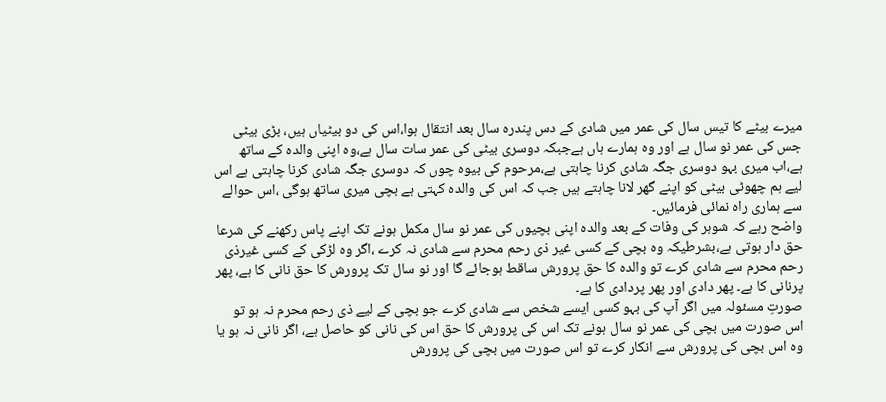میرے بیٹے کا تیس سال کی عمر میں شادی کے دس پندرہ سال بعد انتقال ہوا،اس کی دو بیٹیاں ہیں، بڑی بیٹی جس کی عمر نو سال ہے اور وہ ہمارے ہاں ہےجبکہ دوسری بیٹی کی عمر سات سال ہے،وہ اپنی والدہ کے ساتھ ہے،اب میری بہو دوسری جگہ شادی کرنا چاہتی ہے،مرحوم کی بیوہ چوں کہ دوسری جگہ شادی کرنا چاہتی ہے اس لیے ہم چھوٹی بیٹی کو اپنے گھر لانا چاہتے ہیں جب کہ اس کی والدہ کہتی ہے بچی میری ساتھ ہوگی ،اس حوالے سے ہماری راہ نمائی فرمائیں۔
واضح رہے کہ شوہر کی وفات کے بعد والدہ اپنی بچیوں کی عمر نو سال مکمل ہونے تک اپنے پاس رکھنے کی شرعا حق دار ہوتی ہے،بشرطیکہ وہ بچی کے کسی غیر ذی رحم محرم سے شادی نہ کرے ،اگر وہ لڑکی کے کسی غیرذی رحم محرم سے شادی کرے تو والدہ کا حق پرورش ساقط ہوجائے گا اور نو سال تک پرورش کا حق نانی کا ہے، پھر پرنانی کا ہے۔ پھر دادی اور پھر پردادی کا ہے۔
صورتِ مسئولہ میں اگر آپ کی بہو کسی ایسے شخص سے شادی کرے جو بچی کے لیے ذی رحم محرم نہ ہو تو اس صورت میں بچی کی عمر نو سال ہونے تک اس کی پرورش کا حق اس کی نانی کو حاصل ہے، اگر نانی نہ ہو یا وہ اس بچی کی پرورش سے انکار کرے تو اس صورت میں بچی کی پرورش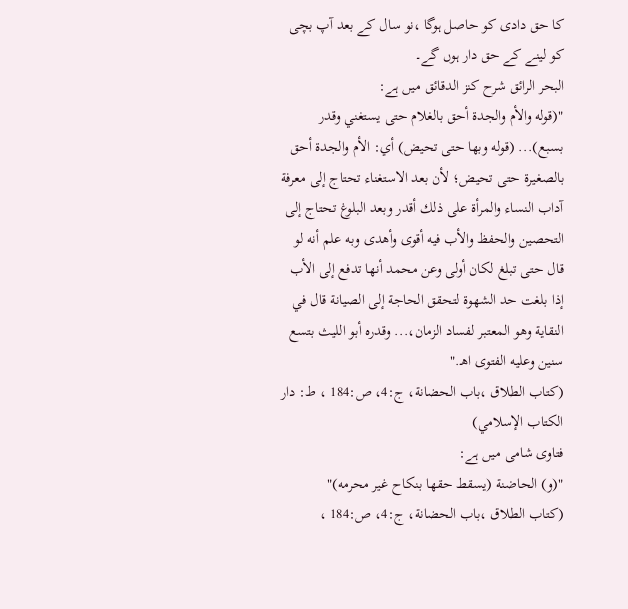کا حق دادی کو حاصل ہوگا ،نو سال کے بعد آپ بچی کو لینے کے حق دار ہوں گے۔
البحر الرائق شرح كنز الدقائق میں ہے:
"(قوله والأم والجدة أحق بالغلام حتى يستغني وقدر بسبع)... (قوله وبها حتى تحيض) أي: الأم والجدة أحق بالصغيرة حتى تحيض؛ لأن بعد الاستغناء تحتاج إلى معرفة آداب النساء والمرأة على ذلك أقدر وبعد البلوغ تحتاج إلى التحصين والحفظ والأب فيه أقوى وأهدى وبه علم أنه لو قال حتى تبلغ لكان أولى وعن محمد أنها تدفع إلى الأب إذا بلغت حد الشهوة لتحقق الحاجة إلى الصيانة قال في النقاية وهو المعتبر لفساد الزمان،... وقدره أبو الليث بتسع سنين وعليه الفتوى اهـ."
(كتاب الطلاق ،باب الحضانة، ج:4، ص:184 ، ط: دار الكتاب الإسلامي)
فتاوی شامی میں ہے:
"(و) الحاضنة (يسقط حقها بنكاح غير محرمه)"
(كتاب الطلاق ،باب الحضانة، ج:4، ص:184 ،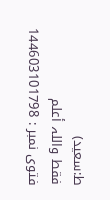ط:سعید)
فقط واللہ أعلم
فتوی نمبر : 144603101798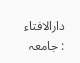دارالافتاء : جامعہ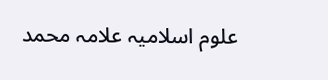علوم اسلامیہ علامہ محمد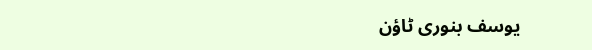یوسف بنوری ٹاؤن